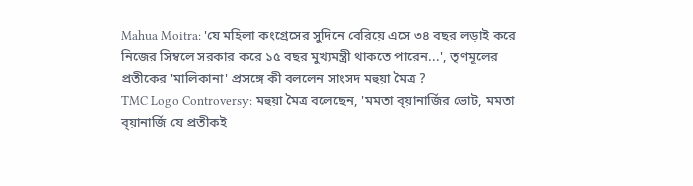Mahua Moitra: 'যে মহিলা কংগ্রেসের সুদিনে বেরিয়ে এসে ৩৪ বছর লড়াই করে নিজের সিম্বলে সরকার করে ১৫ বছর মুখ্যমন্ত্রী থাকতে পারেন...', তৃণমূলের প্রতীকের 'মালিকানা' প্রসঙ্গে কী বললেন সাংসদ মহুয়া মৈত্র ?
TMC Logo Controversy: মহুয়া মৈত্র বলেছেন, 'মমতা ব্য়ানার্জির ভোট, মমতা ব্য়ানার্জি যে প্রতীকই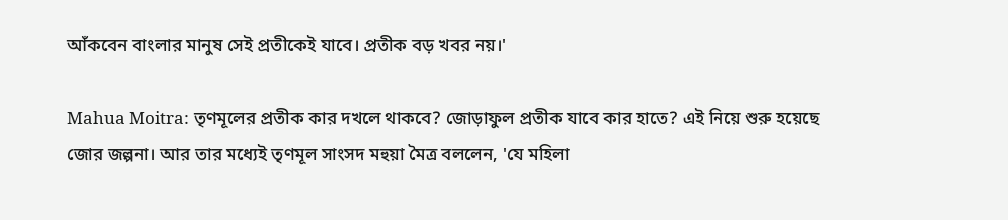আঁকবেন বাংলার মানুষ সেই প্রতীকেই যাবে। প্রতীক বড় খবর নয়।'

Mahua Moitra: তৃণমূলের প্রতীক কার দখলে থাকবে? জোড়াফুল প্রতীক যাবে কার হাতে? এই নিয়ে শুরু হয়েছে জোর জল্পনা। আর তার মধ্যেই তৃণমূল সাংসদ মহুয়া মৈত্র বললেন, 'যে মহিলা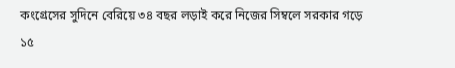কংগ্রেসের সুদিনে বেরিয়ে ৩৪ বছর লড়াই করে নিজের সিম্বলে সরকার গড়ে ১৫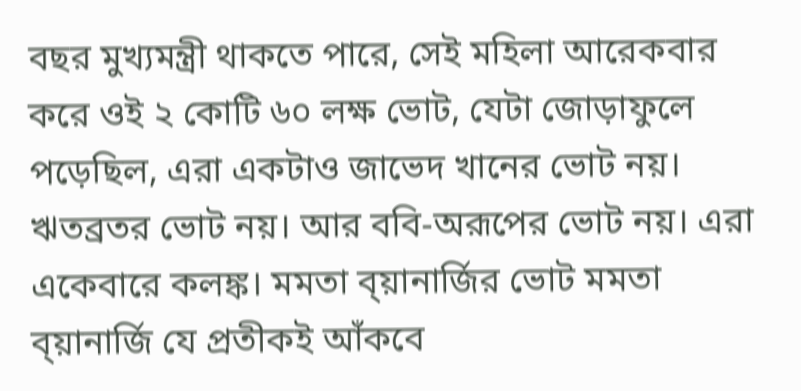বছর মুখ্যমন্ত্রী থাকতে পারে, সেই মহিলা আরেকবার করে ওই ২ কোটি ৬০ লক্ষ ভোট, যেটা জোড়াফুলে পড়েছিল, এরা একটাও জাভেদ খানের ভোট নয়। ঋতব্রতর ভোট নয়। আর ববি-অরূপের ভোট নয়। এরা একেবারে কলঙ্ক। মমতা ব্য়ানার্জির ভোট মমতা ব্য়ানার্জি যে প্রতীকই আঁকবে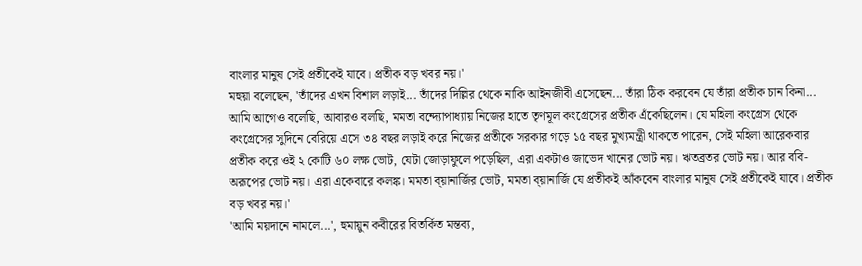বাংলার মানুষ সেই প্রতীকেই যাবে। প্রতীক বড় খবর নয়।'
মহুয়া বলেছেন, 'তাঁদের এখন বিশাল লড়াই... তাঁদের দিল্লির থেকে নাকি আইনজীবী এসেছেন... তাঁরা ঠিক করবেন যে তাঁরা প্রতীক চান কিনা... আমি আগেও বলেছি, আবারও বলছি, মমতা বন্দ্যোপাধ্যায় নিজের হাতে তৃণমূল কংগ্রেসের প্রতীক এঁকেছিলেন। যে মহিলা কংগ্রেস থেকে কংগ্রেসের সুদিনে বেরিয়ে এসে ৩৪ বছর লড়াই করে নিজের প্রতীকে সরকার গড়ে ১৫ বছর মুখ্যমন্ত্রী থাকতে পারেন, সেই মহিলা আরেকবার প্রতীক করে ওই ২ কোটি ৬০ লক্ষ ভোট, যেটা জোড়াফুলে পড়েছিল, এরা একটাও জাভেদ খানের ভোট নয়। ঋতব্রতর ভোট নয়। আর ববি-অরূপের ভোট নয়। এরা একেবারে কলঙ্ক। মমতা ব্য়ানার্জির ভোট, মমতা ব্য়ানার্জি যে প্রতীকই আঁকবেন বাংলার মানুষ সেই প্রতীকেই যাবে। প্রতীক বড় খবর নয়।'
'আমি ময়দানে নামলে...', হুমায়ুন কবীরের বিতর্কিত মন্তব্য,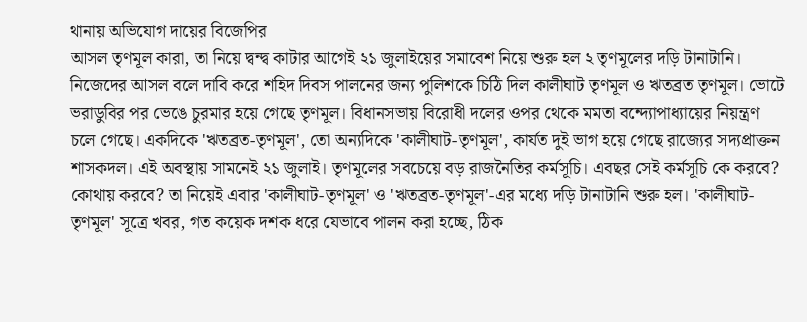থানায় অভিযোগ দায়ের বিজেপির
আসল তৃণমূল কারা, তা নিয়ে দ্বন্দ্ব কাটার আগেই ২১ জুলাইয়ের সমাবেশ নিয়ে শুরু হল ২ তৃণমূলের দড়ি টানাটানি। নিজেদের আসল বলে দাবি করে শহিদ দিবস পালনের জন্য পুলিশকে চিঠি দিল কালীঘাট তৃণমূল ও ঋতব্রত তৃণমূল। ভোটে ভরাডুবির পর ভেঙে চুরমার হয়ে গেছে তৃণমূল। বিধানসভায় বিরোধী দলের ওপর থেকে মমতা বন্দ্যোপাধ্যায়ের নিয়ন্ত্রণ চলে গেছে। একদিকে 'ঋতব্রত-তৃণমূল', তো অন্যদিকে 'কালীঘাট-তৃণমূল', কার্যত দুই ভাগ হয়ে গেছে রাজ্যের সদ্যপ্রাক্তন শাসকদল। এই অবস্থায় সামনেই ২১ জুলাই। তৃণমূলের সবচেয়ে বড় রাজনৈতির কর্মসূচি। এবছর সেই কর্মসূচি কে করবে? কোথায় করবে? তা নিয়েই এবার 'কালীঘাট-তৃণমূল' ও 'ঋতব্রত-তৃণমূল'-এর মধ্যে দড়ি টানাটানি শুরু হল। 'কালীঘাট-তৃণমূল' সূত্রে খবর, গত কয়েক দশক ধরে যেভাবে পালন করা হচ্ছে, ঠিক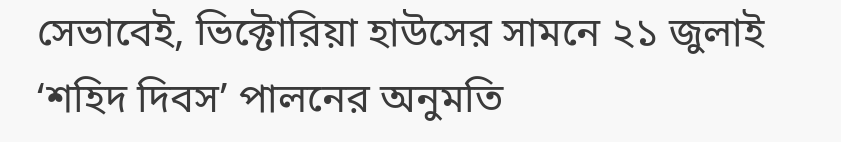সেভাবেই, ভিক্টোরিয়া হাউসের সামনে ২১ জুলাই ‘শহিদ দিবস’ পালনের অনুমতি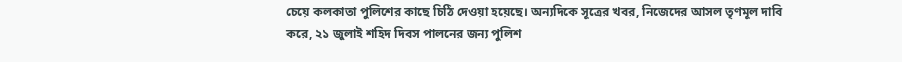চেয়ে কলকাতা পুলিশের কাছে চিঠি দেওয়া হয়েছে। অন্যদিকে সূত্রের খবর, নিজেদের আসল তৃণমূল দাবি করে, ২১ জুলাই শহিদ দিবস পালনের জন্য পুলিশ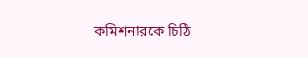কমিশনারকে চিঠি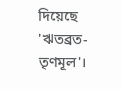দিয়েছে 'ঋতব্রত-তৃণমূল'।